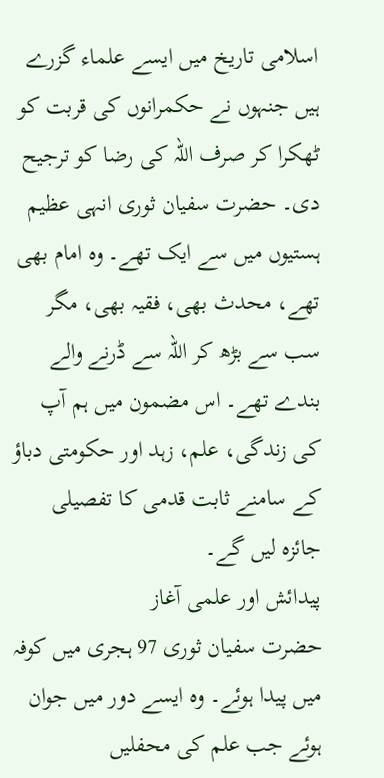اسلامی تاریخ میں ایسے علماء گزرے ہیں جنہوں نے حکمرانوں کی قربت کو ٹھکرا کر صرف اللہ کی رضا کو ترجیح دی۔ حضرت سفیان ثوری انہی عظیم ہستیوں میں سے ایک تھے۔ وہ امام بھی تھے، محدث بھی، فقیہ بھی، مگر سب سے بڑھ کر اللہ سے ڈرنے والے بندے تھے۔ اس مضمون میں ہم آپ کی زندگی، علم، زہد اور حکومتی دباؤ کے سامنے ثابت قدمی کا تفصیلی جائزہ لیں گے۔
پیدائش اور علمی آغاز
حضرت سفیان ثوری 97 ہجری میں کوفہ میں پیدا ہوئے۔ وہ ایسے دور میں جوان ہوئے جب علم کی محفلیں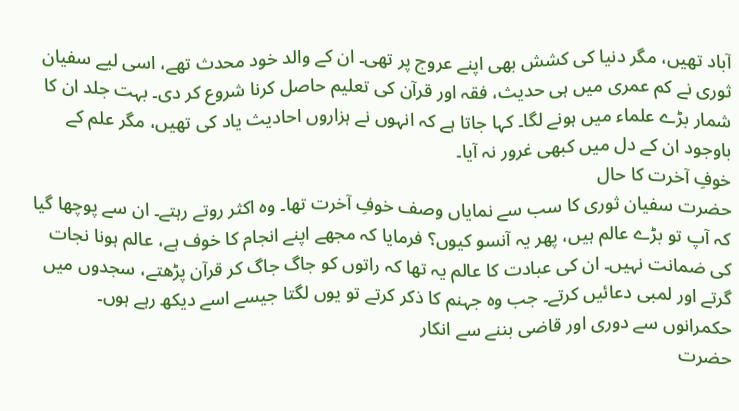آباد تھیں، مگر دنیا کی کشش بھی اپنے عروج پر تھی۔ ان کے والد خود محدث تھے، اسی لیے سفیان ثوری نے کم عمری میں ہی حدیث، فقہ اور قرآن کی تعلیم حاصل کرنا شروع کر دی۔ بہت جلد ان کا شمار بڑے علماء میں ہونے لگا۔ کہا جاتا ہے کہ انہوں نے ہزاروں احادیث یاد کی تھیں، مگر علم کے باوجود ان کے دل میں کبھی غرور نہ آیا۔
خوفِ آخرت کا حال
حضرت سفیان ثوری کا سب سے نمایاں وصف خوفِ آخرت تھا۔ وہ اکثر روتے رہتے۔ ان سے پوچھا گیا کہ آپ تو بڑے عالم ہیں، پھر یہ آنسو کیوں؟ فرمایا کہ مجھے اپنے انجام کا خوف ہے، عالم ہونا نجات کی ضمانت نہیں۔ ان کی عبادت کا عالم یہ تھا کہ راتوں کو جاگ جاگ کر قرآن پڑھتے، سجدوں میں گرتے اور لمبی دعائیں کرتے۔ جب وہ جہنم کا ذکر کرتے تو یوں لگتا جیسے اسے دیکھ رہے ہوں۔
حکمرانوں سے دوری اور قاضی بننے سے انکار
حضرت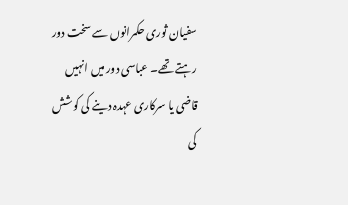سفیان ثوری حکمرانوں سے سخت دور رہتے تھے۔ عباسی دور میں انہیں قاضی یا سرکاری عہدہ دینے کی کوشش کی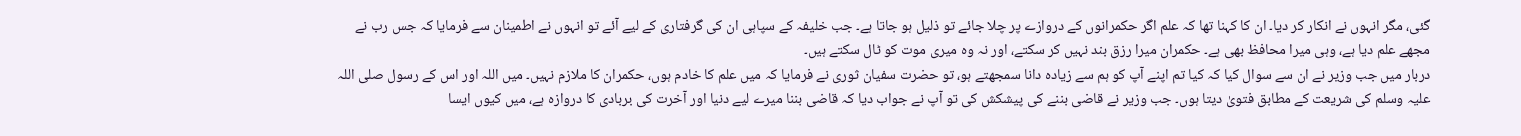گئی، مگر انہوں نے انکار کر دیا۔ ان کا کہنا تھا کہ علم اگر حکمرانوں کے دروازے پر چلا جائے تو ذلیل ہو جاتا ہے۔ جب خلیفہ کے سپاہی ان کی گرفتاری کے لیے آئے تو انہوں نے اطمینان سے فرمایا کہ جس رب نے مجھے علم دیا ہے، وہی میرا محافظ بھی ہے۔ حکمران میرا رزق بند نہیں کر سکتے، اور نہ وہ میری موت کو ٹال سکتے ہیں۔
دربار میں جب وزیر نے ان سے سوال کیا کہ کیا تم اپنے آپ کو ہم سے زیادہ دانا سمجھتے ہو، تو حضرت سفیان ثوری نے فرمایا کہ میں علم کا خادم ہوں، حکمران کا ملازم نہیں۔ میں اللہ اور اس کے رسول صلی اللہ علیہ وسلم کی شریعت کے مطابق فتویٰ دیتا ہوں۔ جب وزیر نے قاضی بننے کی پیشکش کی تو آپ نے جواب دیا کہ قاضی بننا میرے لیے دنیا اور آخرت کی بربادی کا دروازہ ہے، میں کیوں ایسا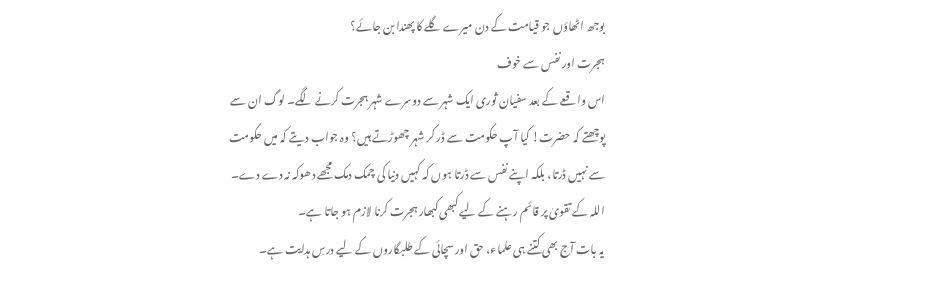بوجھ اٹھاؤں جو قیامت کے دن میرے گلے کا پھندا بن جائے؟
ہجرت اور نفس سے خوف
اس واقعے کے بعد سفیان ثوری ایک شہر سے دوسرے شہر ہجرت کرنے لگے۔ لوگ ان سے پوچھتے کہ حضرت! کیا آپ حکومت سے ڈر کر شہر چھوڑتے ہیں؟ وہ جواب دیتے کہ میں حکومت سے نہیں ڈرتا، بلکہ اپنے نفس سے ڈرتا ہوں کہ کہیں دنیا کی چمک دمک مجھے دھوکہ نہ دے دے۔ اللہ کے تقویٰ پر قائم رہنے کے لیے کبھی کبھار ہجرت کرنا لازم ہو جاتا ہے۔
یہ بات آج بھی کتنے ہی علماء، حق اور سچائی کے طلبگاروں کے لیے درسِ ہدایت ہے۔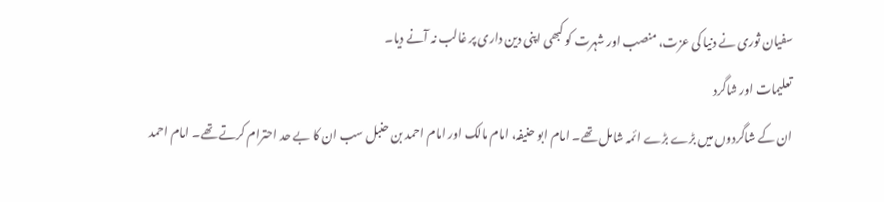سفیان ثوری نے دنیا کی عزت، منصب اور شہرت کو کبھی اپنی دین داری پر غالب نہ آنے دیا۔
تعلیمات اور شاگرد
ان کے شاگردوں میں بڑے بڑے ائمہ شامل تھے۔ امام ابو حنیفہ، امام مالک اور امام احمد بن حنبل سب ان کا بے حد احترام کرتے تھے۔ امام احمد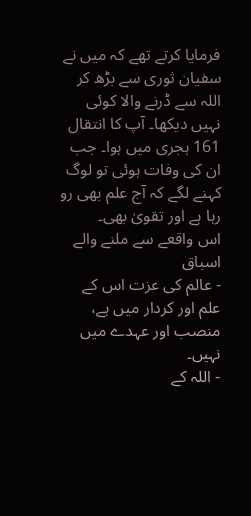فرمایا کرتے تھے کہ میں نے سفیان ثوری سے بڑھ کر اللہ سے ڈرنے والا کوئی نہیں دیکھا۔ آپ کا انتقال 161 ہجری میں ہوا۔ جب ان کی وفات ہوئی تو لوگ کہنے لگے کہ آج علم بھی رو رہا ہے اور تقویٰ بھی۔
اس واقعے سے ملنے والے اسباق
- عالم کی عزت اس کے علم اور کردار میں ہے، منصب اور عہدے میں نہیں۔
- اللہ کے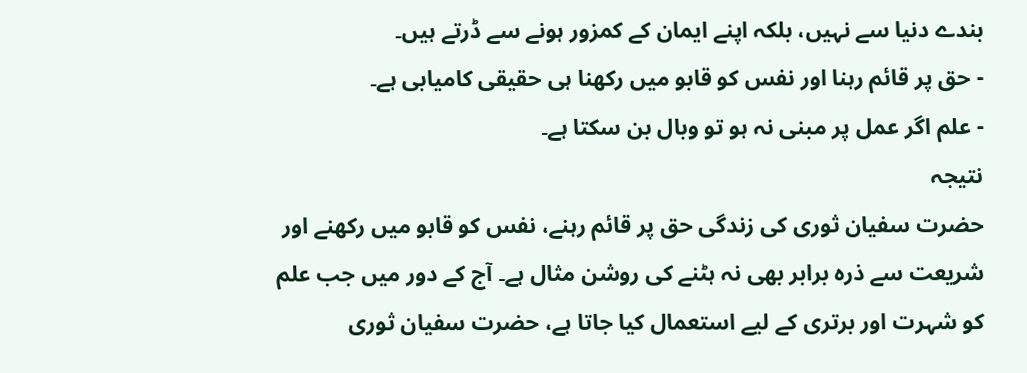بندے دنیا سے نہیں، بلکہ اپنے ایمان کے کمزور ہونے سے ڈرتے ہیں۔
- حق پر قائم رہنا اور نفس کو قابو میں رکھنا ہی حقیقی کامیابی ہے۔
- علم اگر عمل پر مبنی نہ ہو تو وبال بن سکتا ہے۔
نتیجہ
حضرت سفیان ثوری کی زندگی حق پر قائم رہنے، نفس کو قابو میں رکھنے اور شریعت سے ذرہ برابر بھی نہ ہٹنے کی روشن مثال ہے۔ آج کے دور میں جب علم کو شہرت اور برتری کے لیے استعمال کیا جاتا ہے، حضرت سفیان ثوری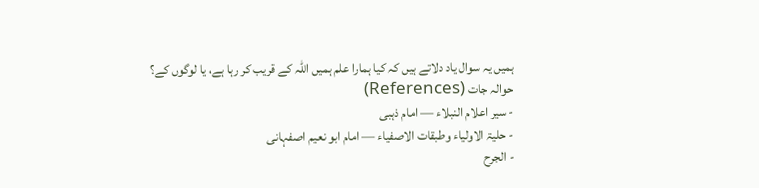ہمیں یہ سوال یاد دلاتے ہیں کہ کیا ہمارا علم ہمیں اللہ کے قریب کر رہا ہے، یا لوگوں کے؟
حوالہ جات (References)
- سیر اعلام النبلاء — امام ذہبی
- حلیۃ الاولیاء وطبقات الاصفیاء — امام ابو نعیم اصفہانی
- الجرح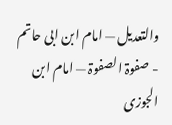والتعدیل — امام ابن ابی حاتم
- صفوۃ الصفوۃ — امام ابن الجوزی